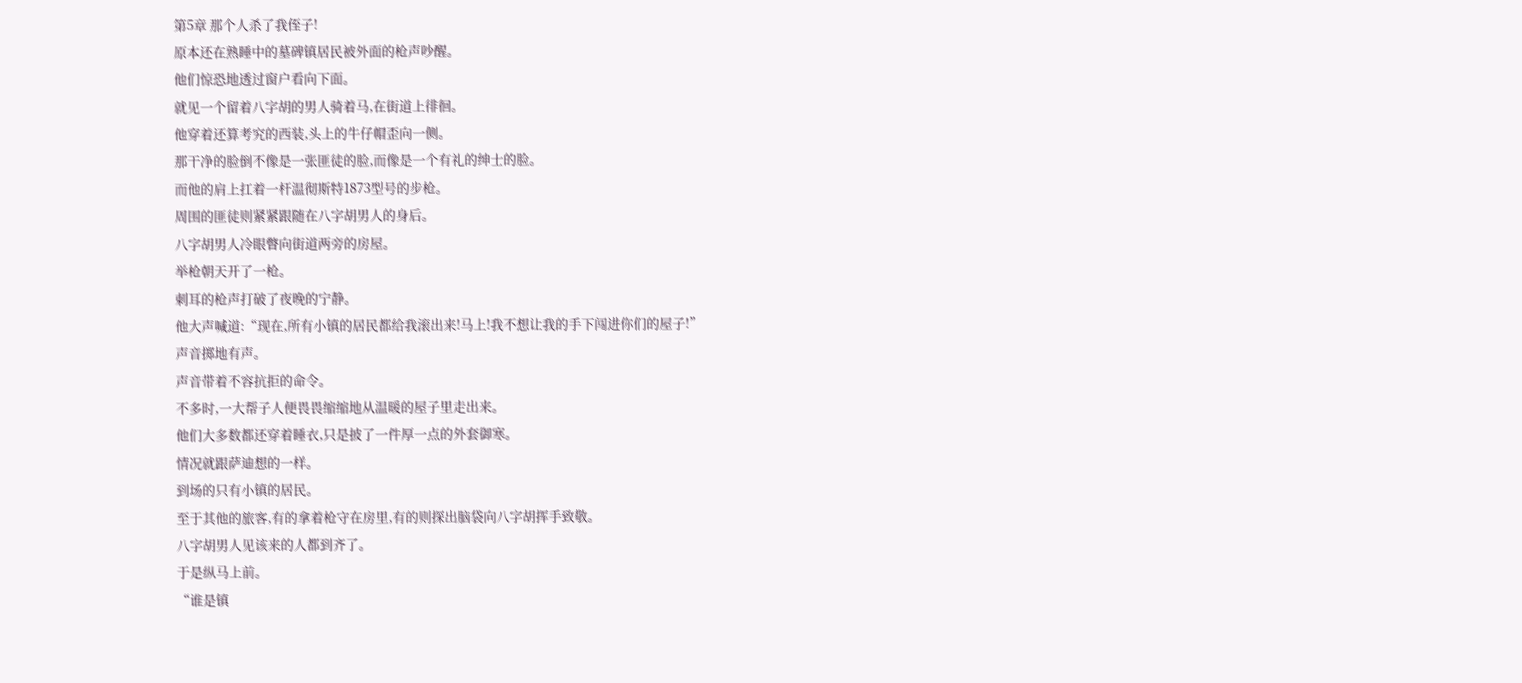第5章 那个人杀了我侄子!
原本还在熟睡中的墓碑镇居民被外面的枪声吵醒。
他们惊恐地透过窗户看向下面。
就见一个留着八字胡的男人骑着马,在街道上徘徊。
他穿着还算考究的西装,头上的牛仔帽歪向一侧。
那干净的脸倒不像是一张匪徒的脸,而像是一个有礼的绅士的脸。
而他的肩上扛着一杆温彻斯特1873型号的步枪。
周围的匪徒则紧紧跟随在八字胡男人的身后。
八字胡男人冷眼瞥向街道两旁的房屋。
举枪朝天开了一枪。
刺耳的枪声打破了夜晚的宁静。
他大声喊道:“现在,所有小镇的居民都给我滚出来!马上!我不想让我的手下闯进你们的屋子!”
声音掷地有声。
声音带着不容抗拒的命令。
不多时,一大帮子人便畏畏缩缩地从温暖的屋子里走出来。
他们大多数都还穿着睡衣,只是披了一件厚一点的外套御寒。
情况就跟萨迪想的一样。
到场的只有小镇的居民。
至于其他的旅客,有的拿着枪守在房里,有的则探出脑袋向八字胡挥手致敬。
八字胡男人见该来的人都到齐了。
于是纵马上前。
“谁是镇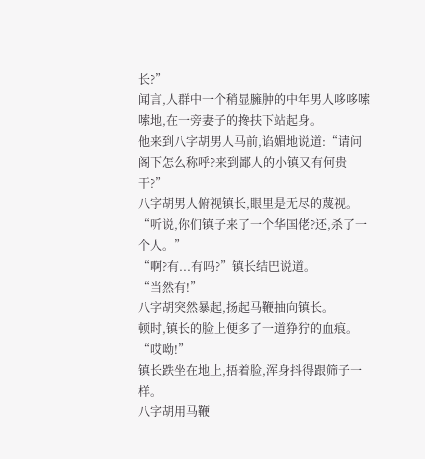长?”
闻言,人群中一个稍显臃肿的中年男人哆哆嗦嗦地,在一旁妻子的搀扶下站起身。
他来到八字胡男人马前,谄媚地说道:“请问阁下怎么称呼?来到鄙人的小镇又有何贵干?”
八字胡男人俯视镇长,眼里是无尽的蔑视。
“听说,你们镇子来了一个华国佬?还,杀了一个人。”
“啊?有...有吗?”镇长结巴说道。
“当然有!”
八字胡突然暴起,扬起马鞭抽向镇长。
顿时,镇长的脸上便多了一道狰狞的血痕。
“哎呦!”
镇长跌坐在地上,捂着脸,浑身抖得跟筛子一样。
八字胡用马鞭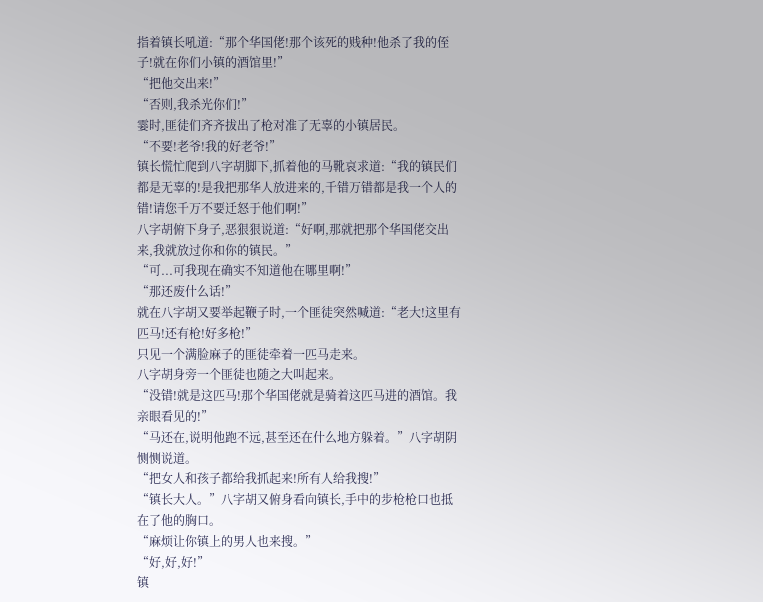指着镇长吼道:“那个华国佬!那个该死的贱种!他杀了我的侄子!就在你们小镇的酒馆里!”
“把他交出来!”
“否则,我杀光你们!”
霎时,匪徒们齐齐拔出了枪对准了无辜的小镇居民。
“不要!老爷!我的好老爷!”
镇长慌忙爬到八字胡脚下,抓着他的马靴哀求道:“我的镇民们都是无辜的!是我把那华人放进来的,千错万错都是我一个人的错!请您千万不要迁怒于他们啊!”
八字胡俯下身子,恶狠狠说道:“好啊,那就把那个华国佬交出来,我就放过你和你的镇民。”
“可...可我现在确实不知道他在哪里啊!”
“那还废什么话!”
就在八字胡又要举起鞭子时,一个匪徒突然喊道:“老大!这里有匹马!还有枪!好多枪!”
只见一个满脸麻子的匪徒牵着一匹马走来。
八字胡身旁一个匪徒也随之大叫起来。
“没错!就是这匹马!那个华国佬就是骑着这匹马进的酒馆。我亲眼看见的!”
“马还在,说明他跑不远,甚至还在什么地方躲着。”八字胡阴恻恻说道。
“把女人和孩子都给我抓起来!所有人给我搜!”
“镇长大人。”八字胡又俯身看向镇长,手中的步枪枪口也抵在了他的胸口。
“麻烦让你镇上的男人也来搜。”
“好,好,好!”
镇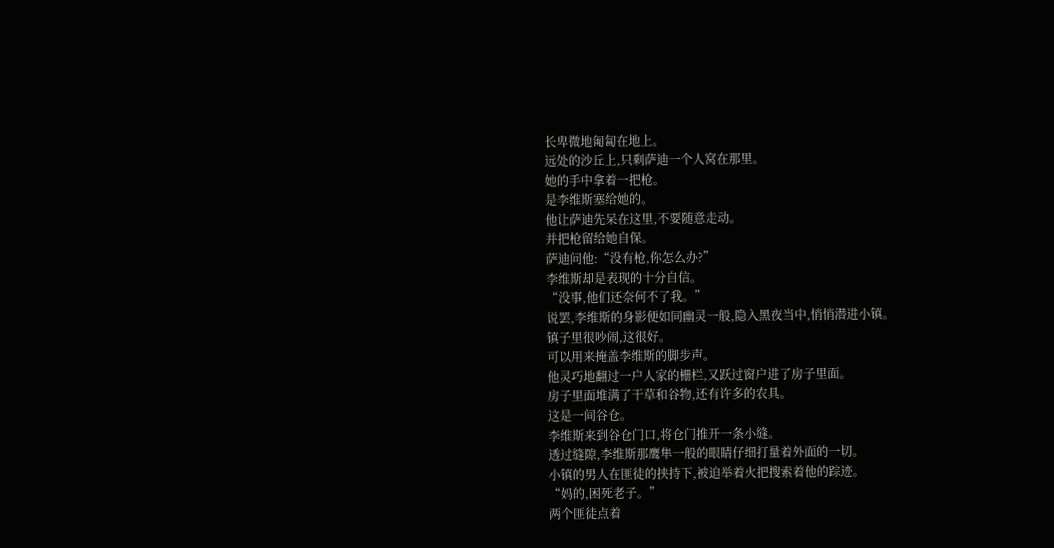长卑微地匍匐在地上。
远处的沙丘上,只剩萨迪一个人窝在那里。
她的手中拿着一把枪。
是李维斯塞给她的。
他让萨迪先呆在这里,不要随意走动。
并把枪留给她自保。
萨迪问他:“没有枪,你怎么办?”
李维斯却是表现的十分自信。
“没事,他们还奈何不了我。”
说罢,李维斯的身影便如同幽灵一般,隐入黑夜当中,悄悄潜进小镇。
镇子里很吵闹,这很好。
可以用来掩盖李维斯的脚步声。
他灵巧地翻过一户人家的栅栏,又跃过窗户进了房子里面。
房子里面堆满了干草和谷物,还有许多的农具。
这是一间谷仓。
李维斯来到谷仓门口,将仓门推开一条小缝。
透过缝隙,李维斯那鹰隼一般的眼睛仔细打量着外面的一切。
小镇的男人在匪徒的挟持下,被迫举着火把搜索着他的踪迹。
“妈的,困死老子。”
两个匪徒点着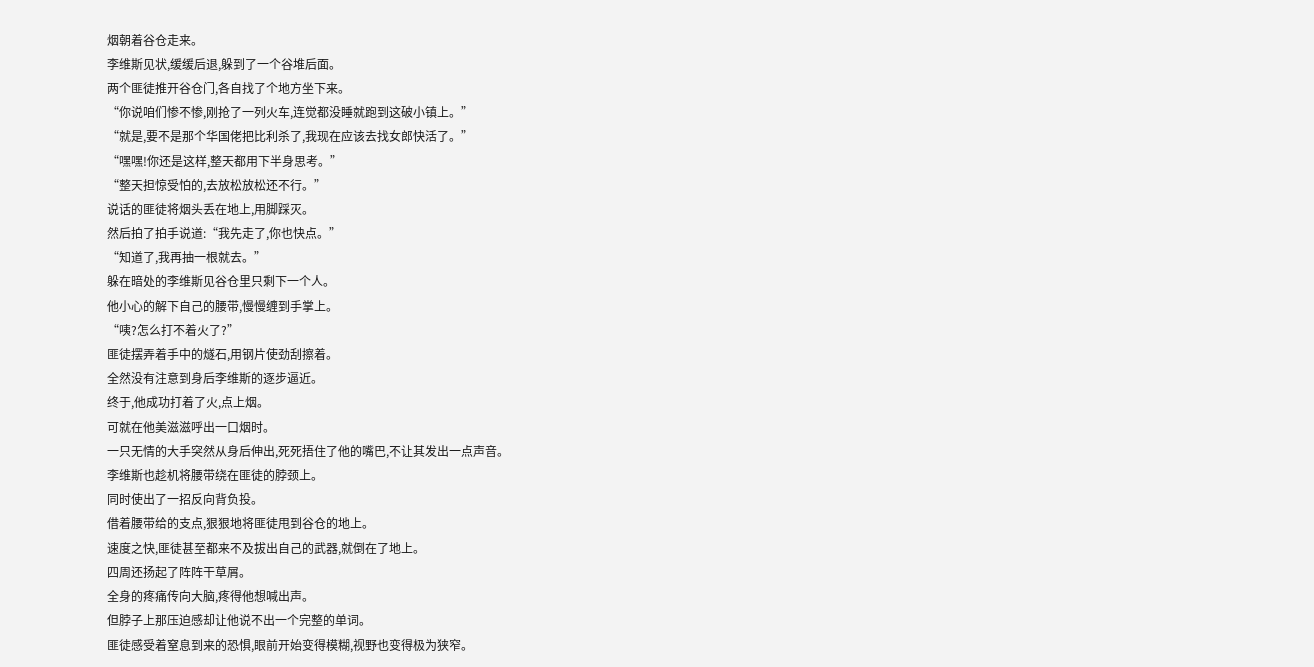烟朝着谷仓走来。
李维斯见状,缓缓后退,躲到了一个谷堆后面。
两个匪徒推开谷仓门,各自找了个地方坐下来。
“你说咱们惨不惨,刚抢了一列火车,连觉都没睡就跑到这破小镇上。”
“就是,要不是那个华国佬把比利杀了,我现在应该去找女郎快活了。”
“嘿嘿!你还是这样,整天都用下半身思考。”
“整天担惊受怕的,去放松放松还不行。”
说话的匪徒将烟头丢在地上,用脚踩灭。
然后拍了拍手说道:“我先走了,你也快点。”
“知道了,我再抽一根就去。”
躲在暗处的李维斯见谷仓里只剩下一个人。
他小心的解下自己的腰带,慢慢缠到手掌上。
“咦?怎么打不着火了?”
匪徒摆弄着手中的燧石,用钢片使劲刮擦着。
全然没有注意到身后李维斯的逐步逼近。
终于,他成功打着了火,点上烟。
可就在他美滋滋呼出一口烟时。
一只无情的大手突然从身后伸出,死死捂住了他的嘴巴,不让其发出一点声音。
李维斯也趁机将腰带绕在匪徒的脖颈上。
同时使出了一招反向背负投。
借着腰带给的支点,狠狠地将匪徒甩到谷仓的地上。
速度之快,匪徒甚至都来不及拔出自己的武器,就倒在了地上。
四周还扬起了阵阵干草屑。
全身的疼痛传向大脑,疼得他想喊出声。
但脖子上那压迫感却让他说不出一个完整的单词。
匪徒感受着窒息到来的恐惧,眼前开始变得模糊,视野也变得极为狭窄。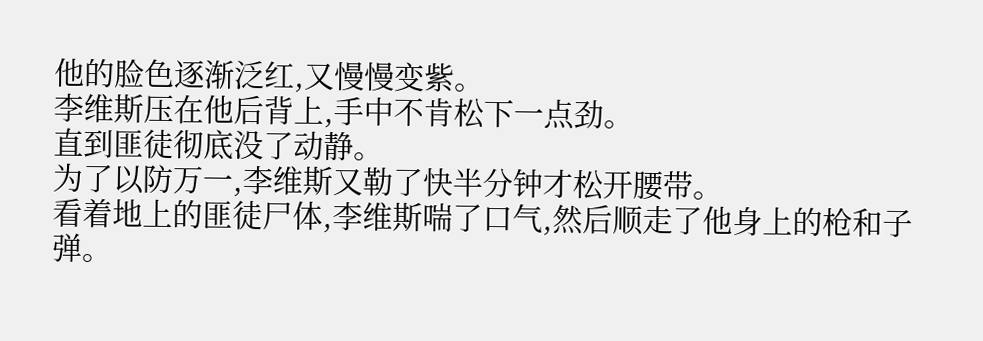他的脸色逐渐泛红,又慢慢变紫。
李维斯压在他后背上,手中不肯松下一点劲。
直到匪徒彻底没了动静。
为了以防万一,李维斯又勒了快半分钟才松开腰带。
看着地上的匪徒尸体,李维斯喘了口气,然后顺走了他身上的枪和子弹。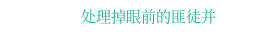处理掉眼前的匪徒并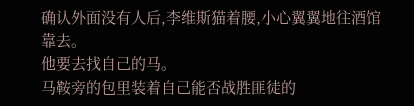确认外面没有人后,李维斯猫着腰,小心翼翼地往酒馆靠去。
他要去找自己的马。
马鞍旁的包里装着自己能否战胜匪徒的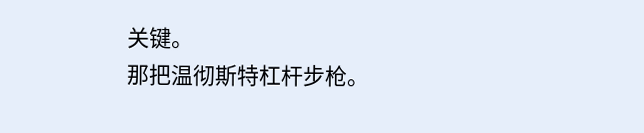关键。
那把温彻斯特杠杆步枪。